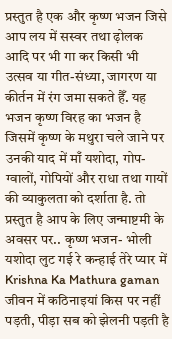प्रस्तुत है एक और कृष्ण भजन जिसे आप लय में सस्वर तथा ढ़ोलक आदि पर भी गा कर किसी भी उत्सव या गीत-संध्या, जागरण या कीर्तन में रंग जमा सकते हैँ. यह भजन कृष्ण विरह का भजन है जिसमें कृष्ण के मथुरा चले जाने पर उनकी याद में माँ यशोदा, गोप-ग्वालों, गोपियों और राधा तथा गायों की व्याकुलता को दर्शाता है. तो प्रस्तुत है आप के लिए जन्माष्टमी के अवसर पर.. कृष्ण भजन- भोली यशोदा लुट गई रे कन्हाई तेरे प्यार में Krishna Ka Mathura gaman
जीवन में कठिनाइयां किस पर नहीं पड़ती, पीड़ा सब को झेलनी पड़ती है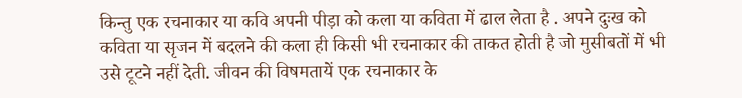किन्तु एक रचनाकार या कवि अपनी पीड़ा को कला या कविता में ढाल लेता है . अपने दुःख को कविता या सृजन में बदलने की कला ही किसी भी रचनाकार की ताकत होती है जो मुसीबतों में भी उसे टूटने नहीं देती. जीवन की विषमतायें एक रचनाकार के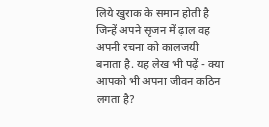लिये खुराक के समान होती है जिन्हें अपने सृजन में ढ़ाल वह अपनी रचना को कालजयी बनाता है. यह लेख भी पढ़ें - क्या आपको भी अपना जीवन कठिन लगता है?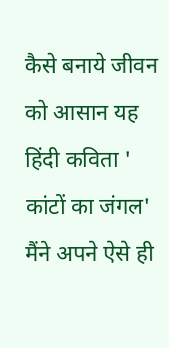कैसे बनाये जीवन को आसान यह हिंदी कविता ' कांटों का जंगल' मैंने अपने ऐसे ही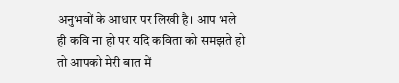अनुभवों के आधार पर लिखी है। आप भले ही कवि ना हो पर यदि कविता को समझते हो तो आपको मेरी बात में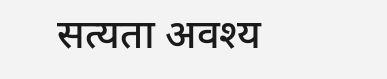सत्यता अवश्य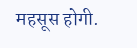महसूस होगी.